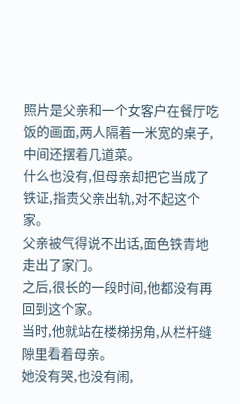照片是父亲和一个女客户在餐厅吃饭的画面,两人隔着一米宽的桌子,中间还摆着几道菜。
什么也没有,但母亲却把它当成了铁证,指责父亲出轨,对不起这个家。
父亲被气得说不出话,面色铁青地走出了家门。
之后,很长的一段时间,他都没有再回到这个家。
当时,他就站在楼梯拐角,从栏杆缝隙里看着母亲。
她没有哭,也没有闹,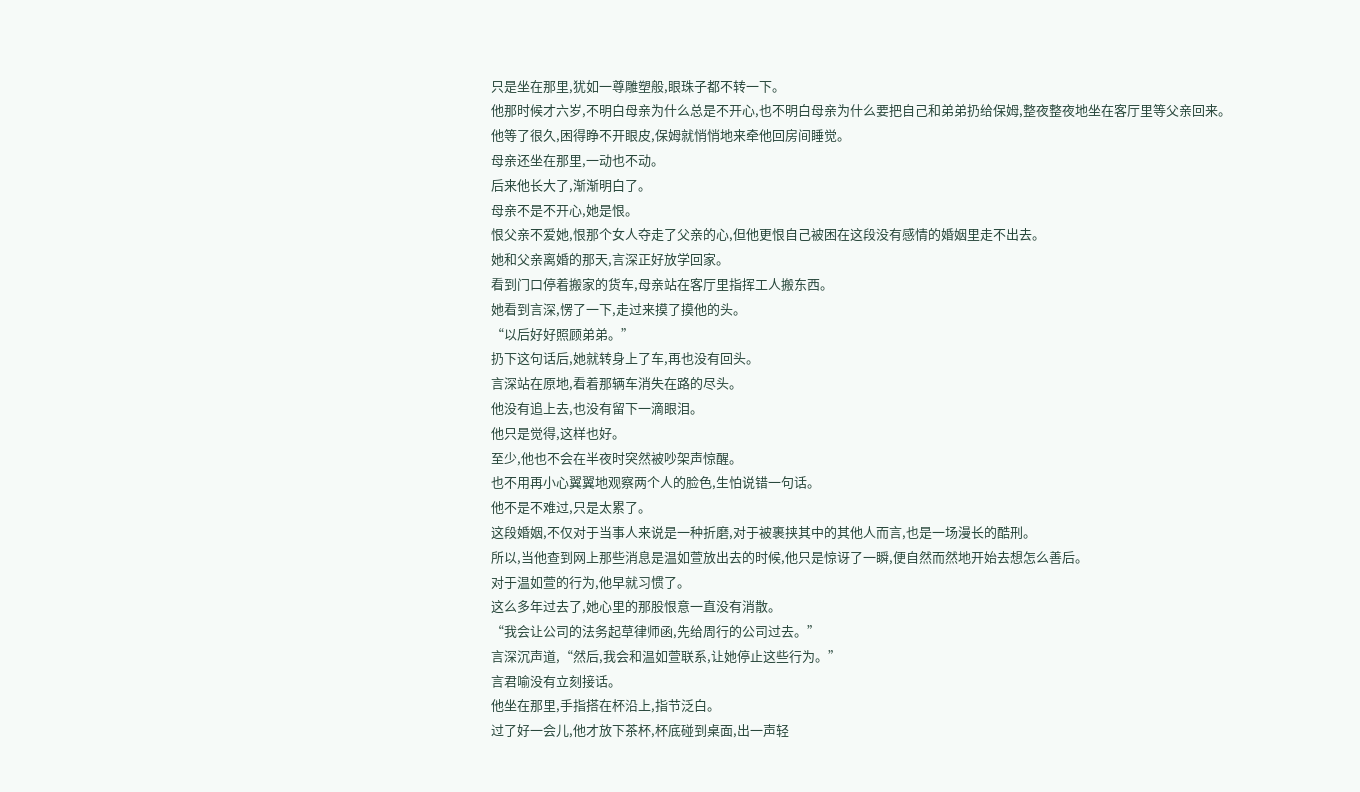只是坐在那里,犹如一尊雕塑般,眼珠子都不转一下。
他那时候才六岁,不明白母亲为什么总是不开心,也不明白母亲为什么要把自己和弟弟扔给保姆,整夜整夜地坐在客厅里等父亲回来。
他等了很久,困得睁不开眼皮,保姆就悄悄地来牵他回房间睡觉。
母亲还坐在那里,一动也不动。
后来他长大了,渐渐明白了。
母亲不是不开心,她是恨。
恨父亲不爱她,恨那个女人夺走了父亲的心,但他更恨自己被困在这段没有感情的婚姻里走不出去。
她和父亲离婚的那天,言深正好放学回家。
看到门口停着搬家的货车,母亲站在客厅里指挥工人搬东西。
她看到言深,愣了一下,走过来摸了摸他的头。
“以后好好照顾弟弟。”
扔下这句话后,她就转身上了车,再也没有回头。
言深站在原地,看着那辆车消失在路的尽头。
他没有追上去,也没有留下一滴眼泪。
他只是觉得,这样也好。
至少,他也不会在半夜时突然被吵架声惊醒。
也不用再小心翼翼地观察两个人的脸色,生怕说错一句话。
他不是不难过,只是太累了。
这段婚姻,不仅对于当事人来说是一种折磨,对于被裹挟其中的其他人而言,也是一场漫长的酷刑。
所以,当他查到网上那些消息是温如萱放出去的时候,他只是惊讶了一瞬,便自然而然地开始去想怎么善后。
对于温如萱的行为,他早就习惯了。
这么多年过去了,她心里的那股恨意一直没有消散。
“我会让公司的法务起草律师函,先给周行的公司过去。”
言深沉声道,“然后,我会和温如萱联系,让她停止这些行为。”
言君喻没有立刻接话。
他坐在那里,手指搭在杯沿上,指节泛白。
过了好一会儿,他才放下茶杯,杯底碰到桌面,出一声轻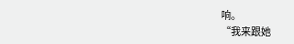响。
“我来跟她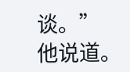谈。”
他说道。